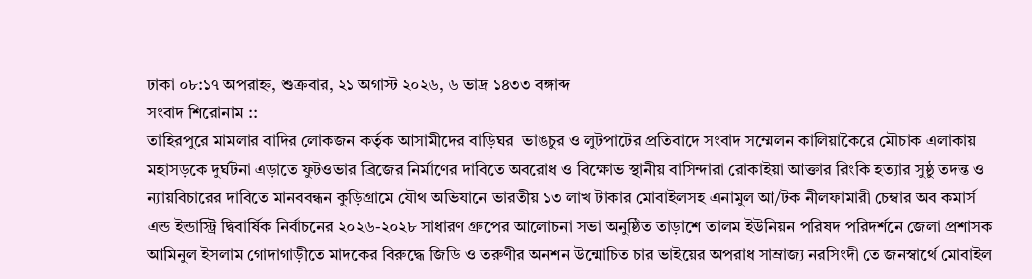ঢাকা ০৮:১৭ অপরাহ্ন, শুক্রবার, ২১ অগাস্ট ২০২৬, ৬ ভাদ্র ১৪৩৩ বঙ্গাব্দ
সংবাদ শিরোনাম ::
তাহিরপুরে মামলার বাদির লোকজন কর্তৃক আসামীদের বাড়িঘর  ভাঙচুর ও লুটপাটের প্রতিবাদে সংবাদ সম্মেলন কালিয়াকৈরে মৌচাক এলাকায় মহাসড়কে দুর্ঘটনা এড়াতে ফুটওভার ব্রিজের নির্মাণের দাবিতে অবরোধ ও বিক্ষোভ স্থানীয় বাসিন্দারা রোকাইয়া আক্তার রিংকি হত্যার সুষ্ঠু তদন্ত ও ন্যায়বিচারের দাবিতে মানববন্ধন কুড়িগ্রামে যৌথ অভিযানে ভারতীয় ১৩ লাখ টাকার মোবাইলসহ এনামুল আ/টক নীলফামারী চেম্বার অব কমার্স এন্ড ইন্ডাস্ট্রি দ্বিবার্ষিক নির্বাচনের ২০২৬-২০২৮ সাধারণ গ্রুপের আলোচনা সভা অনুষ্ঠিত তাড়াশে তালম ইউনিয়ন পরিষদ পরিদর্শনে জেলা প্রশাসক আমিনুল ইসলাম গোদাগাড়ীতে মাদকের বিরুদ্ধে জিডি ও তরুণীর অনশন উন্মোচিত চার ভাইয়ের অপরাধ সাম্রাজ্য নরসিংদী তে জনস্বার্থে মোবাইল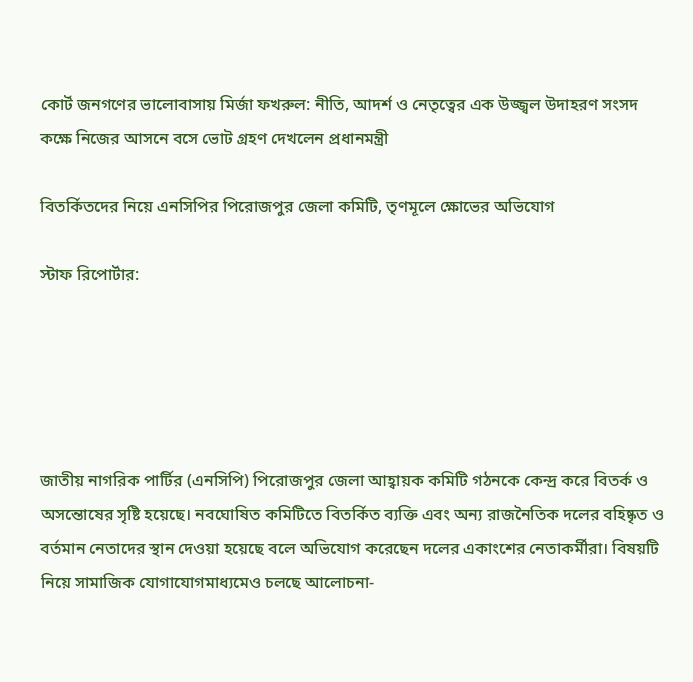কোর্ট জনগণের ভালোবাসায় মির্জা ফখরুল: নীতি, আদর্শ ও নেতৃত্বের এক উজ্জ্বল উদাহরণ সংসদ কক্ষে নিজের আসনে বসে ভোট গ্রহণ দেখলেন প্রধানমন্ত্রী

বিতর্কিতদের নিয়ে এনসিপির পিরোজপুর জেলা কমিটি, তৃণমূলে ক্ষোভের অভিযোগ

স্টাফ রিপোর্টার:





জাতীয় নাগরিক পার্টির (এনসিপি) পিরোজপুর জেলা আহ্বায়ক কমিটি গঠনকে কেন্দ্র করে বিতর্ক ও অসন্তোষের সৃষ্টি হয়েছে। নবঘোষিত কমিটিতে বিতর্কিত ব্যক্তি এবং অন্য রাজনৈতিক দলের বহিষ্কৃত ও বর্তমান নেতাদের স্থান দেওয়া হয়েছে বলে অভিযোগ করেছেন দলের একাংশের নেতাকর্মীরা। বিষয়টি নিয়ে সামাজিক যোগাযোগমাধ্যমেও চলছে আলোচনা-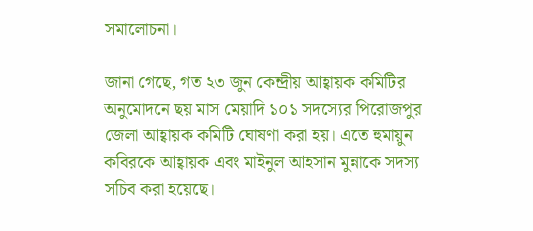সমালোচনা।

জানা গেছে, গত ২৩ জুন কেন্দ্রীয় আহ্বায়ক কমিটির অনুমোদনে ছয় মাস মেয়াদি ১০১ সদস্যের পিরোজপুর জেলা আহ্বায়ক কমিটি ঘোষণা করা হয়। এতে হুমায়ুন কবিরকে আহ্বায়ক এবং মাইনুল আহসান মুন্নাকে সদস্য সচিব করা হয়েছে।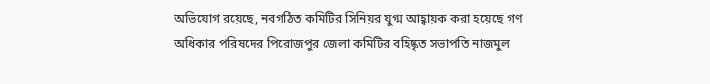অভিযোগ রয়েছে, নবগঠিত কমিটির সিনিয়র যুগ্ম আহ্বায়ক করা হয়েছে গণ অধিকার পরিষদের পিরোজপুর জেলা কমিটির বহিষ্কৃত সভাপতি নাজমুল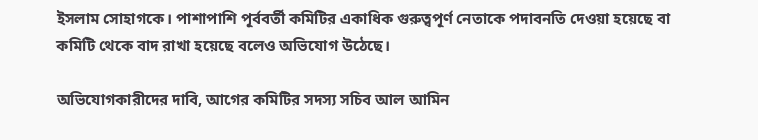ইসলাম সোহাগকে। পাশাপাশি পূর্ববর্তী কমিটির একাধিক গুরুত্বপূর্ণ নেতাকে পদাবনতি দেওয়া হয়েছে বা কমিটি থেকে বাদ রাখা হয়েছে বলেও অভিযোগ উঠেছে।

অভিযোগকারীদের দাবি, আগের কমিটির সদস্য সচিব আল আমিন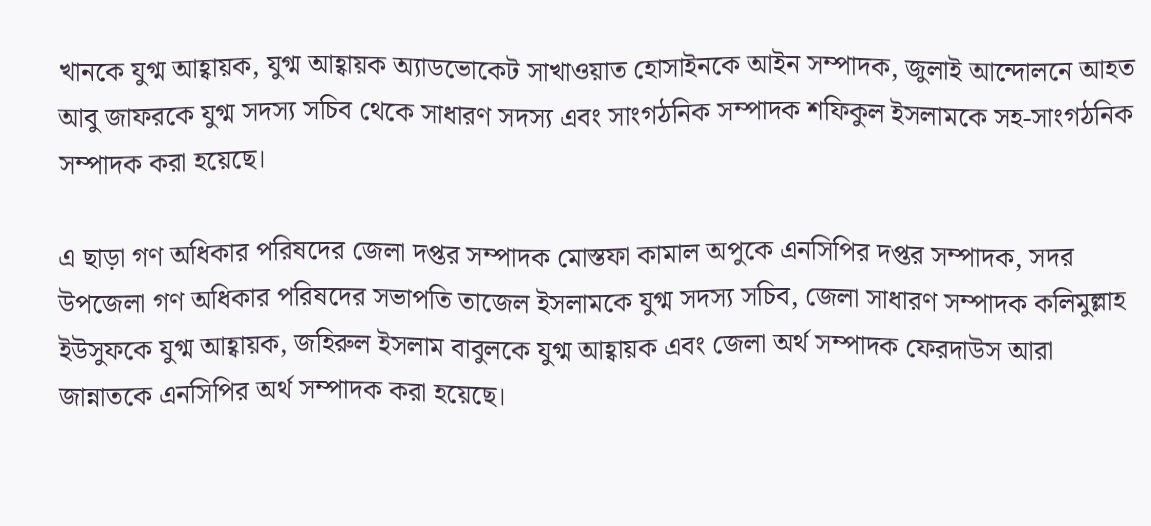খানকে যুগ্ম আহ্বায়ক, যুগ্ম আহ্বায়ক অ্যাডভোকেট সাখাওয়াত হোসাইনকে আইন সম্পাদক, জুলাই আন্দোলনে আহত আবু জাফরকে যুগ্ম সদস্য সচিব থেকে সাধারণ সদস্য এবং সাংগঠনিক সম্পাদক শফিকুল ইসলামকে সহ-সাংগঠনিক সম্পাদক করা হয়েছে।

এ ছাড়া গণ অধিকার পরিষদের জেলা দপ্তর সম্পাদক মোস্তফা কামাল অপুকে এনসিপির দপ্তর সম্পাদক, সদর উপজেলা গণ অধিকার পরিষদের সভাপতি তাজেল ইসলামকে যুগ্ম সদস্য সচিব, জেলা সাধারণ সম্পাদক কলিমুল্লাহ ইউসুফকে যুগ্ম আহ্বায়ক, জহিরুল ইসলাম বাবুলকে যুগ্ম আহ্বায়ক এবং জেলা অর্থ সম্পাদক ফেরদাউস আরা জান্নাতকে এনসিপির অর্থ সম্পাদক করা হয়েছে।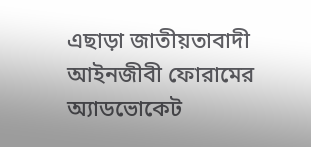এছাড়া জাতীয়তাবাদী আইনজীবী ফোরামের অ্যাডভোকেট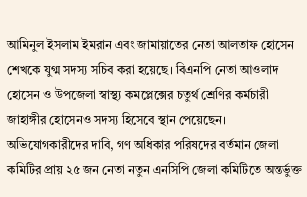আমিনুল ইসলাম ইমরান এবং জামায়াতের নেতা আলতাফ হোসেন শেখকে যুগ্ম সদস্য সচিব করা হয়েছে। বিএনপি নেতা আওলাদ হোসেন ও উপজেলা স্বাস্থ্য কমপ্লেক্সের চতুর্থ শ্রেণির কর্মচারী জাহাঙ্গীর হোসেনও সদস্য হিসেবে স্থান পেয়েছেন। অভিযোগকারীদের দাবি, গণ অধিকার পরিষদের বর্তমান জেলা কমিটির প্রায় ২৫ জন নেতা নতুন এনসিপি জেলা কমিটিতে অন্তর্ভুক্ত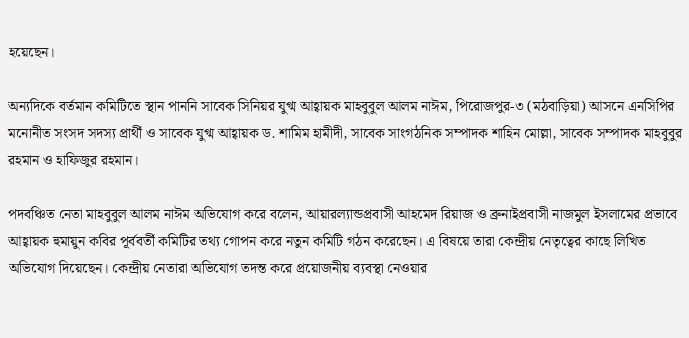হয়েছেন।

অন্যদিকে বর্তমান কমিটিতে স্থান পাননি সাবেক সিনিয়র যুগ্ম আহ্বায়ক মাহবুবুল আলম নাঈম, পিরোজপুর-৩ (মঠবাড়িয়া) আসনে এনসিপির মনোনীত সংসদ সদস্য প্রার্থী ও সাবেক যুগ্ম আহ্বায়ক ড. শামিম হামীদী, সাবেক সাংগঠনিক সম্পাদক শাহিন মোল্লা, সাবেক সম্পাদক মাহবুবুর রহমান ও হাফিজুর রহমান।

পদবঞ্চিত নেতা মাহবুবুল আলম নাঈম অভিযোগ করে বলেন, আয়ারল্যান্ডপ্রবাসী আহমেদ রিয়াজ ও ব্রুনাইপ্রবাসী নাজমুল ইসলামের প্রভাবে আহ্বায়ক হুমায়ুন কবির পূর্ববর্তী কমিটির তথ্য গোপন করে নতুন কমিটি গঠন করেছেন। এ বিষয়ে তারা কেন্দ্রীয় নেতৃত্বের কাছে লিখিত অভিযোগ দিয়েছেন। কেন্দ্রীয় নেতারা অভিযোগ তদন্ত করে প্রয়োজনীয় ব্যবস্থা নেওয়ার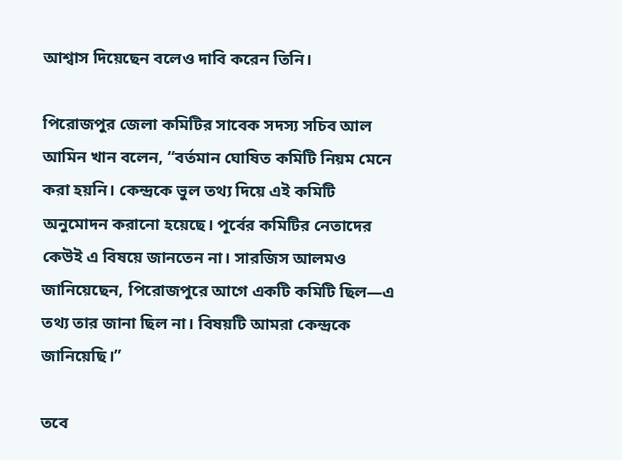আশ্বাস দিয়েছেন বলেও দাবি করেন তিনি।

পিরোজপুর জেলা কমিটির সাবেক সদস্য সচিব আল আমিন খান বলেন, “বর্তমান ঘোষিত কমিটি নিয়ম মেনে করা হয়নি। কেন্দ্রকে ভুল তথ্য দিয়ে এই কমিটি অনুমোদন করানো হয়েছে। পূর্বের কমিটির নেতাদের কেউই এ বিষয়ে জানতেন না। সারজিস আলমও জানিয়েছেন, পিরোজপুরে আগে একটি কমিটি ছিল—এ তথ্য তার জানা ছিল না। বিষয়টি আমরা কেন্দ্রকে জানিয়েছি।”

তবে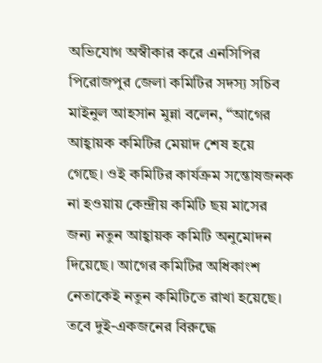অভিযোগ অস্বীকার করে এনসিপির পিরোজপুর জেলা কমিটির সদস্য সচিব মাইনুল আহসান মুন্না বলেন, “আগের আহ্বায়ক কমিটির মেয়াদ শেষ হয়ে গেছে। ওই কমিটির কার্যক্রম সন্তোষজনক না হওয়ায় কেন্দ্রীয় কমিটি ছয় মাসের জন্য নতুন আহ্বায়ক কমিটি অনুমোদন দিয়েছে। আগের কমিটির অধিকাংশ নেতাকেই নতুন কমিটিতে রাখা হয়েছে। তবে দুই-একজনের বিরুদ্ধে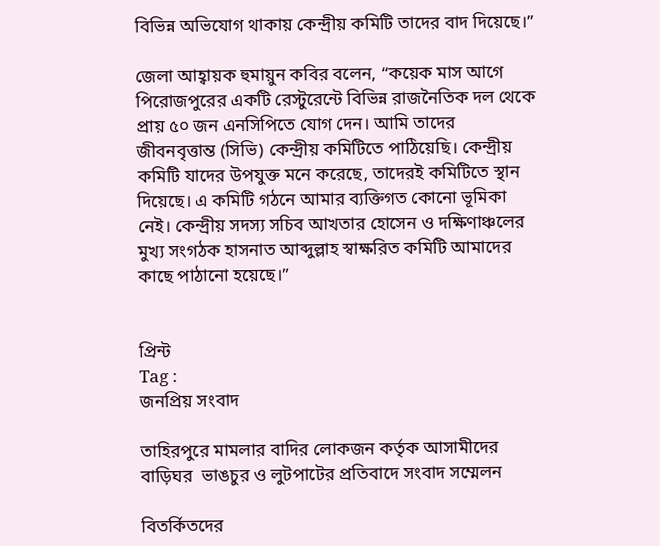বিভিন্ন অভিযোগ থাকায় কেন্দ্রীয় কমিটি তাদের বাদ দিয়েছে।”

জেলা আহ্বায়ক হুমায়ুন কবির বলেন, “কয়েক মাস আগে পিরোজপুরের একটি রেস্টুরেন্টে বিভিন্ন রাজনৈতিক দল থেকে প্রায় ৫০ জন এনসিপিতে যোগ দেন। আমি তাদের জীবনবৃত্তান্ত (সিভি) কেন্দ্রীয় কমিটিতে পাঠিয়েছি। কেন্দ্রীয় কমিটি যাদের উপযুক্ত মনে করেছে, তাদেরই কমিটিতে স্থান দিয়েছে। এ কমিটি গঠনে আমার ব্যক্তিগত কোনো ভূমিকা নেই। কেন্দ্রীয় সদস্য সচিব আখতার হোসেন ও দক্ষিণাঞ্চলের মুখ্য সংগঠক হাসনাত আব্দুল্লাহ স্বাক্ষরিত কমিটি আমাদের কাছে পাঠানো হয়েছে।”


প্রিন্ট
Tag :
জনপ্রিয় সংবাদ

তাহিরপুরে মামলার বাদির লোকজন কর্তৃক আসামীদের বাড়িঘর  ভাঙচুর ও লুটপাটের প্রতিবাদে সংবাদ সম্মেলন

বিতর্কিতদের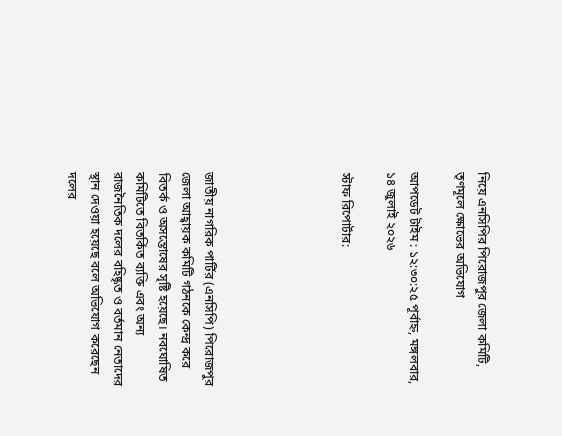নিয়ে এনসিপির পিরোজপুর জেলা কমিটি, তৃণমূলে ক্ষোভের অভিযোগ

আপডেট টাইম : ১২:৩০:২৫ পূর্বাহ্ন, মঙ্গলবার, ১৪ জুলাই ২০২৬

স্টাফ রিপোর্টার:





জাতীয় নাগরিক পার্টির (এনসিপি) পিরোজপুর জেলা আহ্বায়ক কমিটি গঠনকে কেন্দ্র করে বিতর্ক ও অসন্তোষের সৃষ্টি হয়েছে। নবঘোষিত কমিটিতে বিতর্কিত ব্যক্তি এবং অন্য রাজনৈতিক দলের বহিষ্কৃত ও বর্তমান নেতাদের স্থান দেওয়া হয়েছে বলে অভিযোগ করেছেন দলের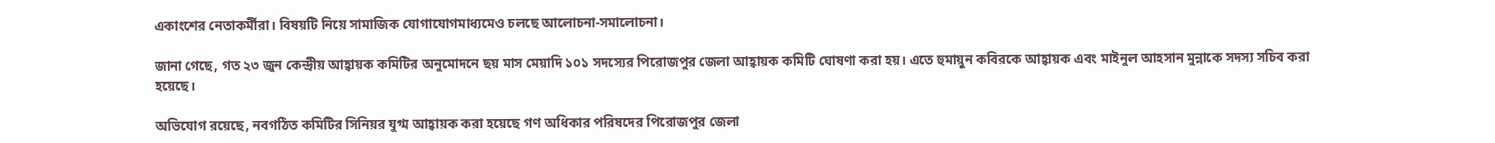একাংশের নেতাকর্মীরা। বিষয়টি নিয়ে সামাজিক যোগাযোগমাধ্যমেও চলছে আলোচনা-সমালোচনা।

জানা গেছে, গত ২৩ জুন কেন্দ্রীয় আহ্বায়ক কমিটির অনুমোদনে ছয় মাস মেয়াদি ১০১ সদস্যের পিরোজপুর জেলা আহ্বায়ক কমিটি ঘোষণা করা হয়। এতে হুমায়ুন কবিরকে আহ্বায়ক এবং মাইনুল আহসান মুন্নাকে সদস্য সচিব করা হয়েছে।

অভিযোগ রয়েছে, নবগঠিত কমিটির সিনিয়র যুগ্ম আহ্বায়ক করা হয়েছে গণ অধিকার পরিষদের পিরোজপুর জেলা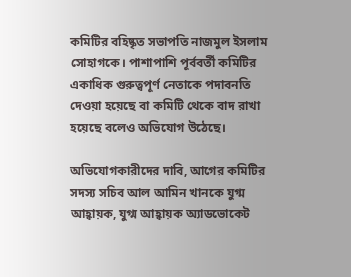কমিটির বহিষ্কৃত সভাপতি নাজমুল ইসলাম সোহাগকে। পাশাপাশি পূর্ববর্তী কমিটির একাধিক গুরুত্বপূর্ণ নেতাকে পদাবনতি দেওয়া হয়েছে বা কমিটি থেকে বাদ রাখা হয়েছে বলেও অভিযোগ উঠেছে।

অভিযোগকারীদের দাবি, আগের কমিটির সদস্য সচিব আল আমিন খানকে যুগ্ম আহ্বায়ক, যুগ্ম আহ্বায়ক অ্যাডভোকেট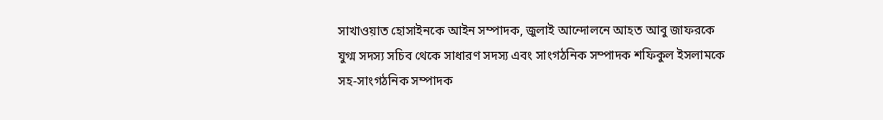সাখাওয়াত হোসাইনকে আইন সম্পাদক, জুলাই আন্দোলনে আহত আবু জাফরকে যুগ্ম সদস্য সচিব থেকে সাধারণ সদস্য এবং সাংগঠনিক সম্পাদক শফিকুল ইসলামকে সহ-সাংগঠনিক সম্পাদক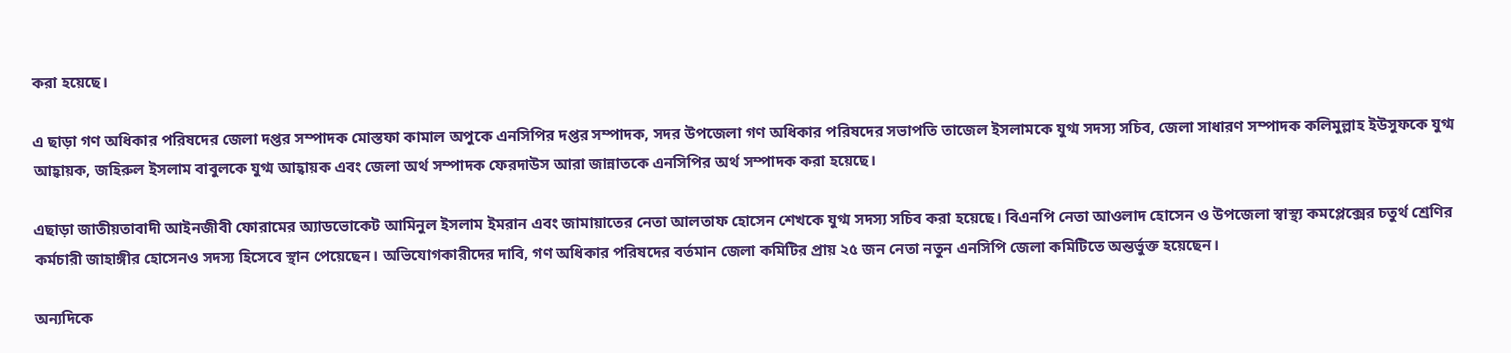করা হয়েছে।

এ ছাড়া গণ অধিকার পরিষদের জেলা দপ্তর সম্পাদক মোস্তফা কামাল অপুকে এনসিপির দপ্তর সম্পাদক, সদর উপজেলা গণ অধিকার পরিষদের সভাপতি তাজেল ইসলামকে যুগ্ম সদস্য সচিব, জেলা সাধারণ সম্পাদক কলিমুল্লাহ ইউসুফকে যুগ্ম আহ্বায়ক, জহিরুল ইসলাম বাবুলকে যুগ্ম আহ্বায়ক এবং জেলা অর্থ সম্পাদক ফেরদাউস আরা জান্নাতকে এনসিপির অর্থ সম্পাদক করা হয়েছে।

এছাড়া জাতীয়তাবাদী আইনজীবী ফোরামের অ্যাডভোকেট আমিনুল ইসলাম ইমরান এবং জামায়াতের নেতা আলতাফ হোসেন শেখকে যুগ্ম সদস্য সচিব করা হয়েছে। বিএনপি নেতা আওলাদ হোসেন ও উপজেলা স্বাস্থ্য কমপ্লেক্সের চতুর্থ শ্রেণির কর্মচারী জাহাঙ্গীর হোসেনও সদস্য হিসেবে স্থান পেয়েছেন। অভিযোগকারীদের দাবি, গণ অধিকার পরিষদের বর্তমান জেলা কমিটির প্রায় ২৫ জন নেতা নতুন এনসিপি জেলা কমিটিতে অন্তর্ভুক্ত হয়েছেন।

অন্যদিকে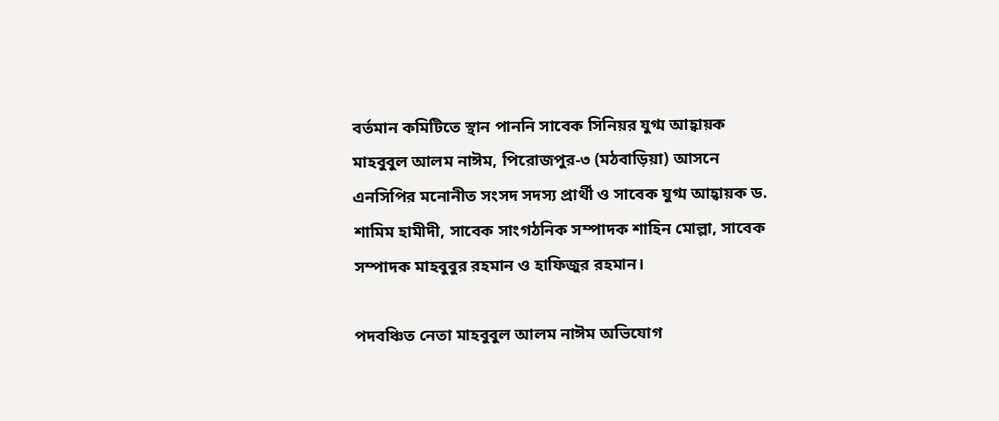বর্তমান কমিটিতে স্থান পাননি সাবেক সিনিয়র যুগ্ম আহ্বায়ক মাহবুবুল আলম নাঈম, পিরোজপুর-৩ (মঠবাড়িয়া) আসনে এনসিপির মনোনীত সংসদ সদস্য প্রার্থী ও সাবেক যুগ্ম আহ্বায়ক ড. শামিম হামীদী, সাবেক সাংগঠনিক সম্পাদক শাহিন মোল্লা, সাবেক সম্পাদক মাহবুবুর রহমান ও হাফিজুর রহমান।

পদবঞ্চিত নেতা মাহবুবুল আলম নাঈম অভিযোগ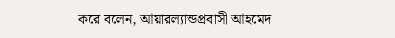করে বলেন, আয়ারল্যান্ডপ্রবাসী আহমেদ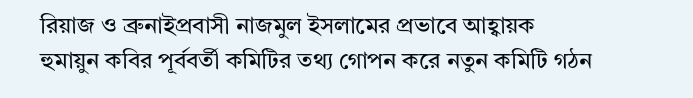রিয়াজ ও ব্রুনাইপ্রবাসী নাজমুল ইসলামের প্রভাবে আহ্বায়ক হুমায়ুন কবির পূর্ববর্তী কমিটির তথ্য গোপন করে নতুন কমিটি গঠন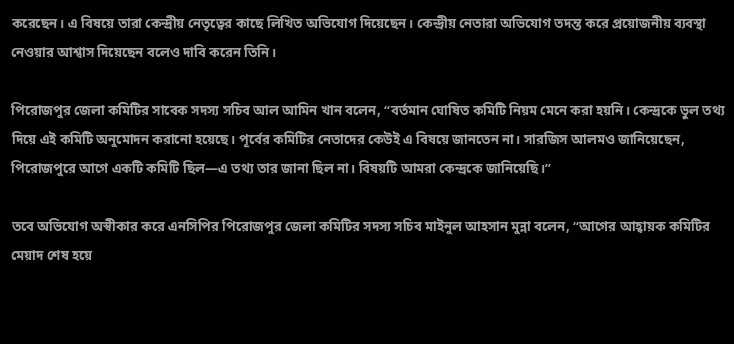করেছেন। এ বিষয়ে তারা কেন্দ্রীয় নেতৃত্বের কাছে লিখিত অভিযোগ দিয়েছেন। কেন্দ্রীয় নেতারা অভিযোগ তদন্ত করে প্রয়োজনীয় ব্যবস্থা নেওয়ার আশ্বাস দিয়েছেন বলেও দাবি করেন তিনি।

পিরোজপুর জেলা কমিটির সাবেক সদস্য সচিব আল আমিন খান বলেন, “বর্তমান ঘোষিত কমিটি নিয়ম মেনে করা হয়নি। কেন্দ্রকে ভুল তথ্য দিয়ে এই কমিটি অনুমোদন করানো হয়েছে। পূর্বের কমিটির নেতাদের কেউই এ বিষয়ে জানতেন না। সারজিস আলমও জানিয়েছেন, পিরোজপুরে আগে একটি কমিটি ছিল—এ তথ্য তার জানা ছিল না। বিষয়টি আমরা কেন্দ্রকে জানিয়েছি।”

তবে অভিযোগ অস্বীকার করে এনসিপির পিরোজপুর জেলা কমিটির সদস্য সচিব মাইনুল আহসান মুন্না বলেন, “আগের আহ্বায়ক কমিটির মেয়াদ শেষ হয়ে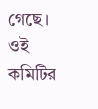গেছে। ওই কমিটির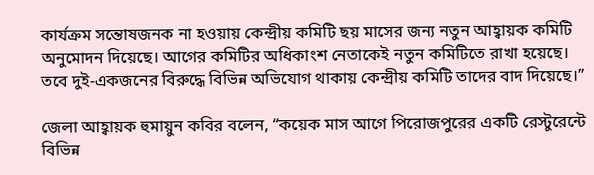কার্যক্রম সন্তোষজনক না হওয়ায় কেন্দ্রীয় কমিটি ছয় মাসের জন্য নতুন আহ্বায়ক কমিটি অনুমোদন দিয়েছে। আগের কমিটির অধিকাংশ নেতাকেই নতুন কমিটিতে রাখা হয়েছে। তবে দুই-একজনের বিরুদ্ধে বিভিন্ন অভিযোগ থাকায় কেন্দ্রীয় কমিটি তাদের বাদ দিয়েছে।”

জেলা আহ্বায়ক হুমায়ুন কবির বলেন, “কয়েক মাস আগে পিরোজপুরের একটি রেস্টুরেন্টে বিভিন্ন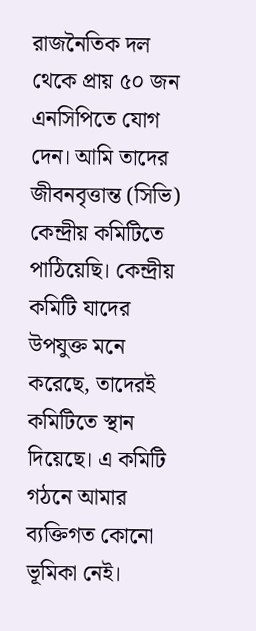রাজনৈতিক দল থেকে প্রায় ৫০ জন এনসিপিতে যোগ দেন। আমি তাদের জীবনবৃত্তান্ত (সিভি) কেন্দ্রীয় কমিটিতে পাঠিয়েছি। কেন্দ্রীয় কমিটি যাদের উপযুক্ত মনে করেছে, তাদেরই কমিটিতে স্থান দিয়েছে। এ কমিটি গঠনে আমার ব্যক্তিগত কোনো ভূমিকা নেই।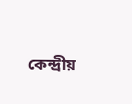কেন্দ্রীয়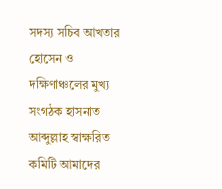সদস্য সচিব আখতার হোসেন ও দক্ষিণাঞ্চলের মুখ্য সংগঠক হাসনাত আব্দুল্লাহ স্বাক্ষরিত কমিটি আমাদের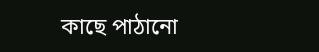কাছে পাঠানো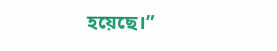হয়েছে।”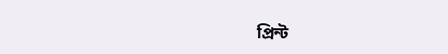প্রিন্ট